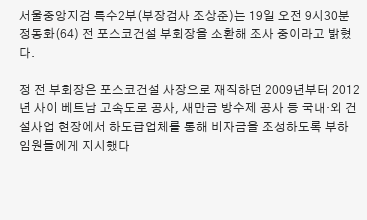서울중앙지검 특수2부(부장검사 조상준)는 19일 오전 9시30분 정동화(64) 전 포스코건설 부회장을 소환해 조사 중이라고 밝혔다.

정 전 부회장은 포스코건설 사장으로 재직하던 2009년부터 2012년 사이 베트남 고속도로 공사, 새만금 방수제 공사 등 국내·외 건설사업 현장에서 하도급업체를 통해 비자금을 조성하도록 부하 임원들에게 지시했다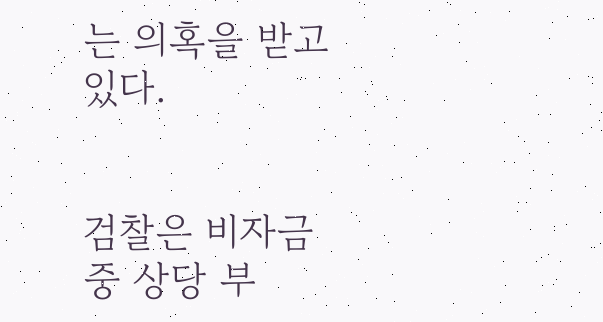는 의혹을 받고 있다.


검찰은 비자금 중 상당 부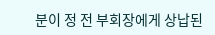분이 정 전 부회장에게 상납된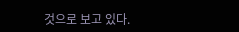것으로 보고 있다.